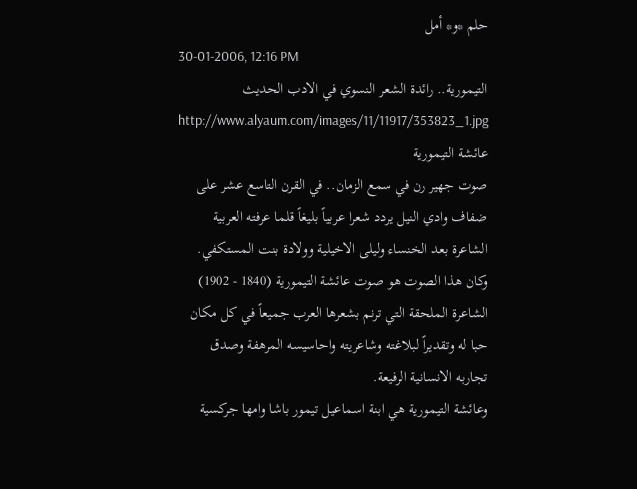حلم *و* أمل
30-01-2006, 12:16 PM
التيمورية.. رائدة الشعر النسوي في الادب الحديث
http://www.alyaum.com/images/11/11917/353823_1.jpg
عائشة التيمورية
صوت جهير رن في سمع الزمان.. في القرن التاسع عشر على ضفاف وادي النيل يردد شعرا عربياً بليغاً قلما عرفته العربية الشاعرة بعد الخنساء وليلى الاخيلية وولادة بنت المستكفي.
وكان هذا الصوت هو صوت عائشة التيمورية (1840 - 1902) الشاعرة الملحقة التي ترنم بشعرها العرب جميعاً في كل مكان حبا له وتقديراً لبلاغته وشاعريته واحاسيسه المرهفة وصدق تجاربه الانسانية الرفيعة.
وعائشة التيمورية هي ابنة اسماعيل تيمور باشا وامها جركسية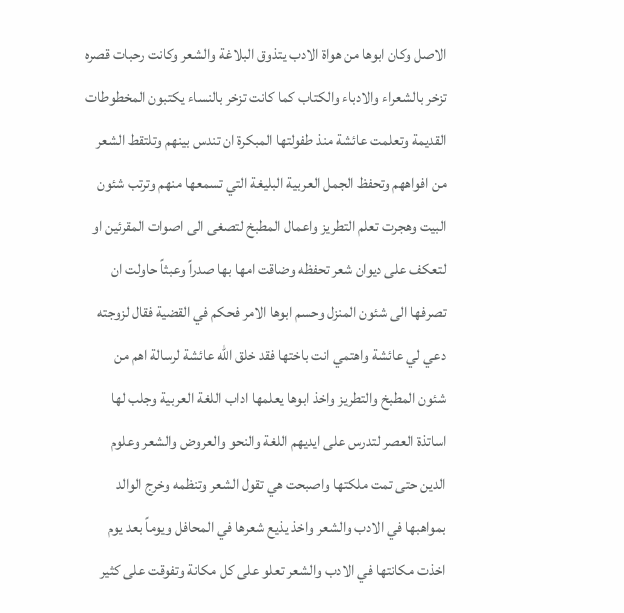الاصل وكان ابوها من هواة الادب يتذوق البلاغة والشعر وكانت رحبات قصره تزخر بالشعراء والادباء والكتاب كما كانت تزخر بالنساء يكتبون المخطوطات القديمة وتعلمت عائشة منذ طفولتها المبكرة ان تندس بينهم وتلتقط الشعر من افواههم وتحفظ الجمل العربية البليغة التي تسمعها منهم وترتب شئون البيت وهجرت تعلم التطريز واعمال المطبخ لتصغى الى اصوات المقرئين او لتعكف على ديوان شعر تحفظه وضاقت امها بها صدراً وعبثاً حاولت ان تصرفها الى شئون المنزل وحسم ابوها الامر فحكم في القضية فقال لزوجته دعي لي عائشة واهتمي انت باختها فقد خلق الله عائشة لرسالة اهم من شئون المطبخ والتطريز واخذ ابوها يعلمها اداب اللغة العربية وجلب لها اساتذة العصر لتدرس على ايديهم اللغة والنحو والعروض والشعر وعلوم الدين حتى تمت ملكتها واصبحت هي تقول الشعر وتنظمه وخرج الوالد بمواهبها في الادب والشعر واخذ يذيع شعرها في المحافل ويوماً بعد يوم اخذت مكانتها في الادب والشعر تعلو على كل مكانة وتفوقت على كثير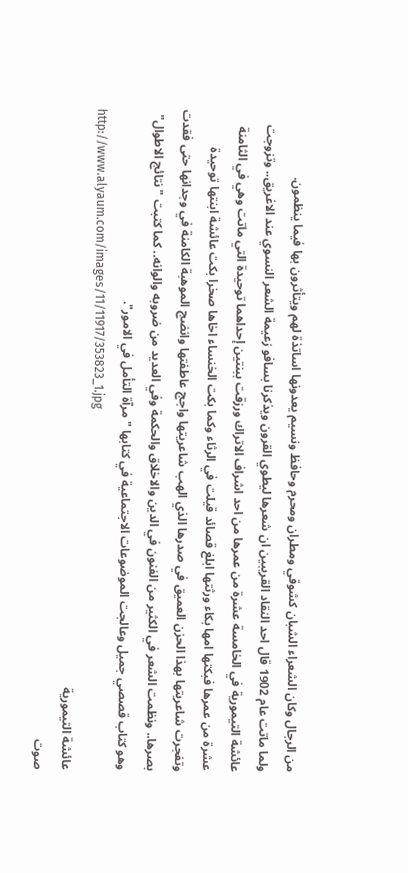من الرجال وكان الشعراء الشبان كشوقي ومطران ومحرم وحافظ ونسيم يعدونها اساتذة لهم ويتأثرون بها فيما ينظمون.
ولما ماتت عام 1902 قال احد النقاد القريبين ان شعرها ليطوي القرون ويذكرنا بسافو زعيمة الشعر النسوي عند الاغريق.. وتزوجت عائشة التيمورية في الخامسة عشرة من عمرها من احد اشراف الاتراك ورزقت ببنتين إحداهما توحيدة التي ماتت وهي في الثامنة عشرة من عمرها فبكتها امها بكاء ورثتها ابلغ قصائد قيلت في الرثاء وكما بكت الخنساء اخاها صخرا بكت عائشة ابنتها توحيدة وتفجرت شاعريتها بهذا الحزن العميق في صدرها الذي الهب شاعريتها واجج عاطفتها وانضج الموهبة الكامنة في وجدانها حتى فقدت بصرها.. ونظمت الشعر في الكثير من الفنون في الدين والاخلاق والحكمة وفي العديد من ضروبه والوانه.. كما كتبت "نتائج الاطوال" وهو كتاب قصصي جميل وعالجت الموضوعات الاجتماعية في كتابها "مرآة التأمل في الامور".
http://www.alyaum.com/images/11/11917/353823_1.jpg
عائشة التيمورية
صوت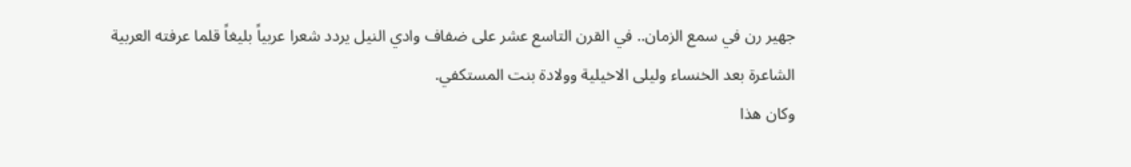جهير رن في سمع الزمان.. في القرن التاسع عشر على ضفاف وادي النيل يردد شعرا عربياً بليغاً قلما عرفته العربية الشاعرة بعد الخنساء وليلى الاخيلية وولادة بنت المستكفي.
وكان هذا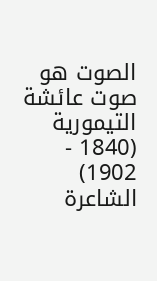الصوت هو صوت عائشة التيمورية (1840 - 1902) الشاعرة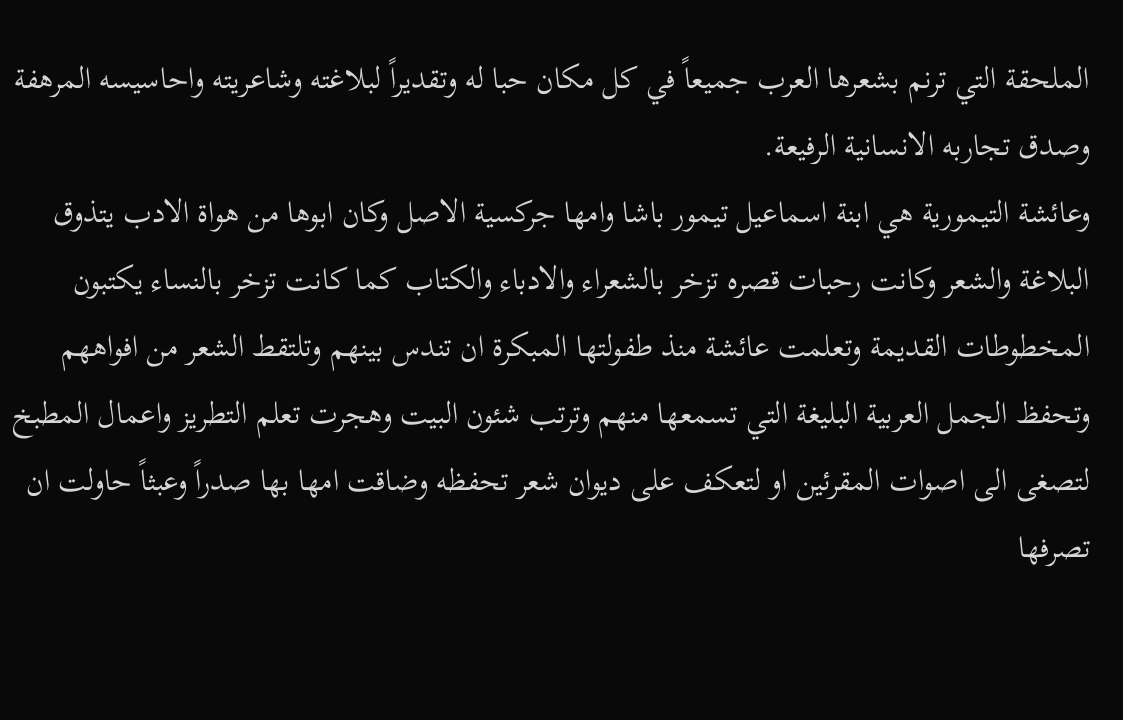الملحقة التي ترنم بشعرها العرب جميعاً في كل مكان حبا له وتقديراً لبلاغته وشاعريته واحاسيسه المرهفة وصدق تجاربه الانسانية الرفيعة.
وعائشة التيمورية هي ابنة اسماعيل تيمور باشا وامها جركسية الاصل وكان ابوها من هواة الادب يتذوق البلاغة والشعر وكانت رحبات قصره تزخر بالشعراء والادباء والكتاب كما كانت تزخر بالنساء يكتبون المخطوطات القديمة وتعلمت عائشة منذ طفولتها المبكرة ان تندس بينهم وتلتقط الشعر من افواههم وتحفظ الجمل العربية البليغة التي تسمعها منهم وترتب شئون البيت وهجرت تعلم التطريز واعمال المطبخ لتصغى الى اصوات المقرئين او لتعكف على ديوان شعر تحفظه وضاقت امها بها صدراً وعبثاً حاولت ان تصرفها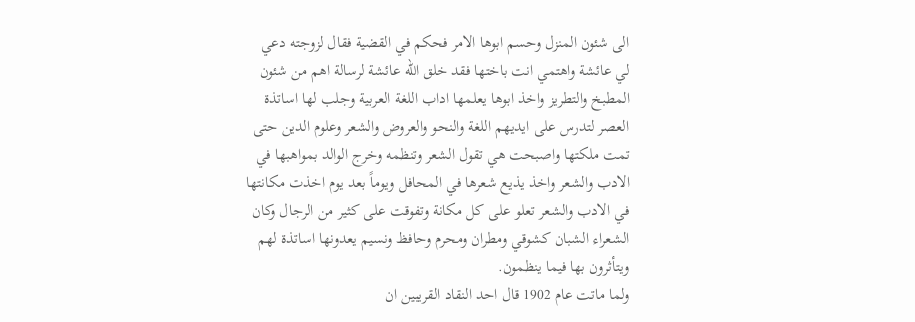الى شئون المنزل وحسم ابوها الامر فحكم في القضية فقال لزوجته دعي لي عائشة واهتمي انت باختها فقد خلق الله عائشة لرسالة اهم من شئون المطبخ والتطريز واخذ ابوها يعلمها اداب اللغة العربية وجلب لها اساتذة العصر لتدرس على ايديهم اللغة والنحو والعروض والشعر وعلوم الدين حتى تمت ملكتها واصبحت هي تقول الشعر وتنظمه وخرج الوالد بمواهبها في الادب والشعر واخذ يذيع شعرها في المحافل ويوماً بعد يوم اخذت مكانتها في الادب والشعر تعلو على كل مكانة وتفوقت على كثير من الرجال وكان الشعراء الشبان كشوقي ومطران ومحرم وحافظ ونسيم يعدونها اساتذة لهم ويتأثرون بها فيما ينظمون.
ولما ماتت عام 1902 قال احد النقاد القريبين ان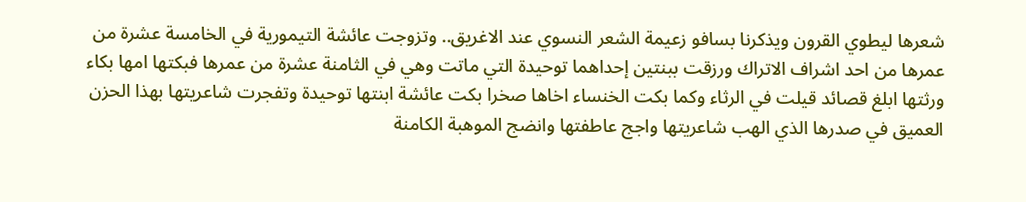شعرها ليطوي القرون ويذكرنا بسافو زعيمة الشعر النسوي عند الاغريق.. وتزوجت عائشة التيمورية في الخامسة عشرة من عمرها من احد اشراف الاتراك ورزقت ببنتين إحداهما توحيدة التي ماتت وهي في الثامنة عشرة من عمرها فبكتها امها بكاء ورثتها ابلغ قصائد قيلت في الرثاء وكما بكت الخنساء اخاها صخرا بكت عائشة ابنتها توحيدة وتفجرت شاعريتها بهذا الحزن العميق في صدرها الذي الهب شاعريتها واجج عاطفتها وانضج الموهبة الكامنة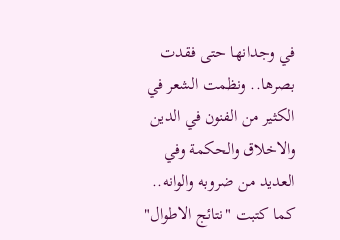في وجدانها حتى فقدت بصرها.. ونظمت الشعر في الكثير من الفنون في الدين والاخلاق والحكمة وفي العديد من ضروبه والوانه.. كما كتبت "نتائج الاطوال"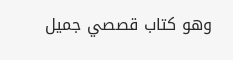وهو كتاب قصصي جميل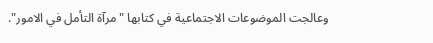وعالجت الموضوعات الاجتماعية في كتابها "مرآة التأمل في الامور".